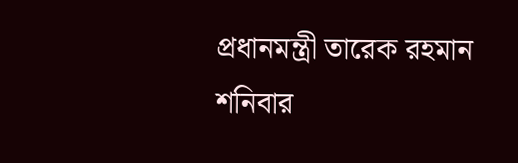প্রধানমন্ত্রী তারেক রহমান শনিবার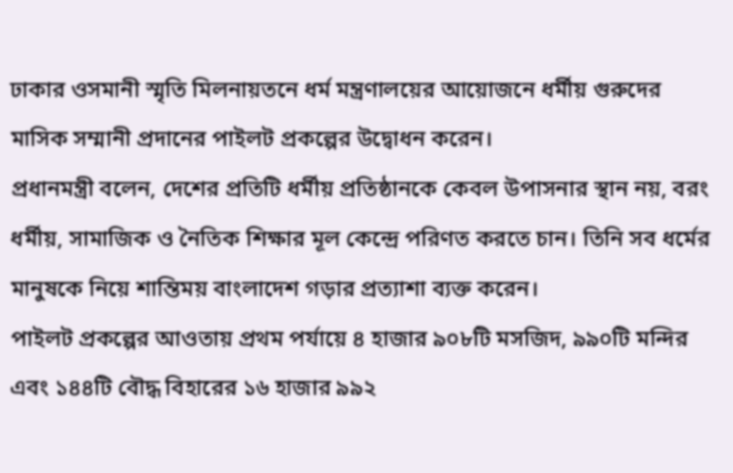ঢাকার ওসমানী স্মৃতি মিলনায়তনে ধর্ম মন্ত্রণালয়ের আয়োজনে ধর্মীয় গুরুদের মাসিক সম্মানী প্রদানের পাইলট প্রকল্পের উদ্বোধন করেন।
প্রধানমন্ত্রী বলেন, দেশের প্রতিটি ধর্মীয় প্রতিষ্ঠানকে কেবল উপাসনার স্থান নয়, বরং ধর্মীয়, সামাজিক ও নৈতিক শিক্ষার মূল কেন্দ্রে পরিণত করতে চান। তিনি সব ধর্মের মানুষকে নিয়ে শান্তিময় বাংলাদেশ গড়ার প্রত্যাশা ব্যক্ত করেন।
পাইলট প্রকল্পের আওতায় প্রথম পর্যায়ে ৪ হাজার ৯০৮টি মসজিদ, ৯৯০টি মন্দির এবং ১৪৪টি বৌদ্ধ বিহারের ১৬ হাজার ৯৯২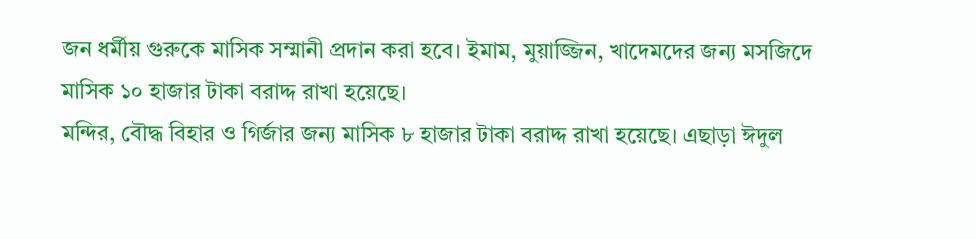জন ধর্মীয় গুরুকে মাসিক সম্মানী প্রদান করা হবে। ইমাম, মুয়াজ্জিন, খাদেমদের জন্য মসজিদে মাসিক ১০ হাজার টাকা বরাদ্দ রাখা হয়েছে।
মন্দির, বৌদ্ধ বিহার ও গির্জার জন্য মাসিক ৮ হাজার টাকা বরাদ্দ রাখা হয়েছে। এছাড়া ঈদুল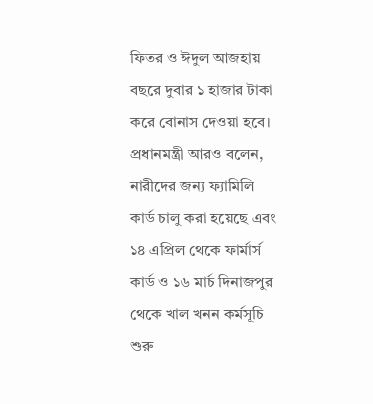ফিতর ও ঈদুল আজহায় বছরে দুবার ১ হাজার টাকা করে বোনাস দেওয়া হবে।
প্রধানমন্ত্রী আরও বলেন, নারীদের জন্য ফ্যামিলি কার্ড চালু করা হয়েছে এবং ১৪ এপ্রিল থেকে ফার্মার্স কার্ড ও ১৬ মার্চ দিনাজপুর থেকে খাল খনন কর্মসূচি শুরু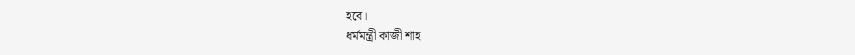হবে।
ধর্মমন্ত্রী কাজী শাহ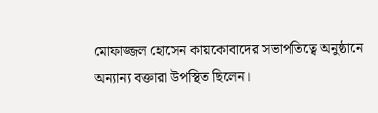মোফাজ্জল হোসেন কায়কোবাদের সভাপতিত্বে অনুষ্ঠানে অন্যান্য বক্তারা উপস্থিত ছিলেন।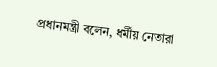প্রধানমন্ত্রী বলেন, ধর্মীয় নেতারা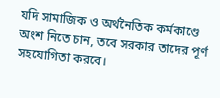যদি সামাজিক ও অর্থনৈতিক কর্মকাণ্ডে অংশ নিতে চান, তবে সরকার তাদের পূর্ণ সহযোগিতা করবে।